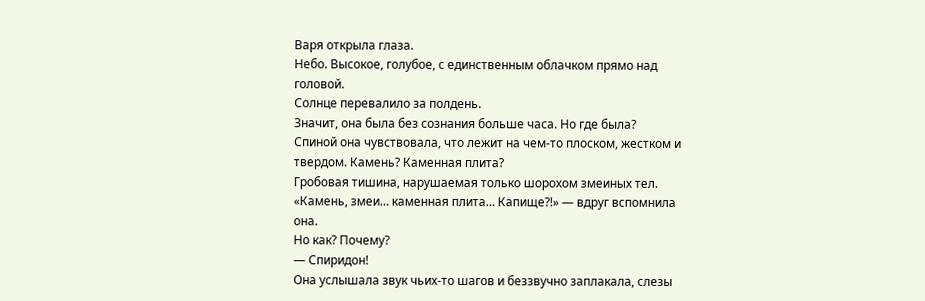Варя открыла глаза.
Небо. Высокое, голубое, с единственным облачком прямо над головой.
Солнце перевалило за полдень.
Значит, она была без сознания больше часа. Но где была?
Спиной она чувствовала, что лежит на чем-то плоском, жестком и твердом. Камень? Каменная плита?
Гробовая тишина, нарушаемая только шорохом змеиных тел.
«Камень, змеи… каменная плита… Капище?!» — вдруг вспомнила она.
Но как? Почему?
— Спиридон!
Она услышала звук чьих-то шагов и беззвучно заплакала, слезы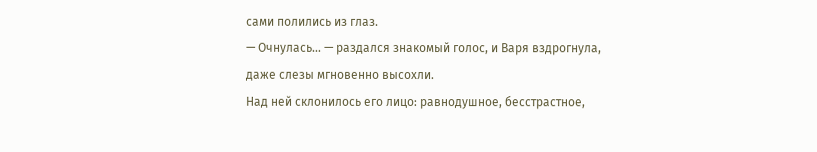сами полились из глаз.
— Очнулась… — раздался знакомый голос, и Варя вздрогнула, даже слезы мгновенно высохли.
Над ней склонилось его лицо: равнодушное, бесстрастное,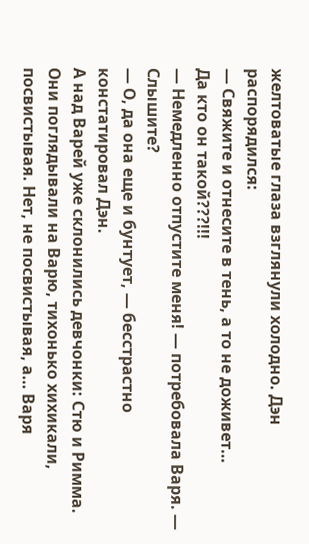желтоватые глаза взглянули холодно. Дэн распорядился:
— Свяжите и отнесите в тень, а то не доживет…
Да кто он такой???!!!
— Немедленно отпустите меня! — потребовала Варя. — Слышите?
— О, да она еще и бунтует, — бесстрастно констатировал Дэн.
А над Варей уже склонились девчонки: Стю и Римма. Они поглядывали на Варю, тихонько хихикали, посвистывая. Нет, не посвистывая, а… Варя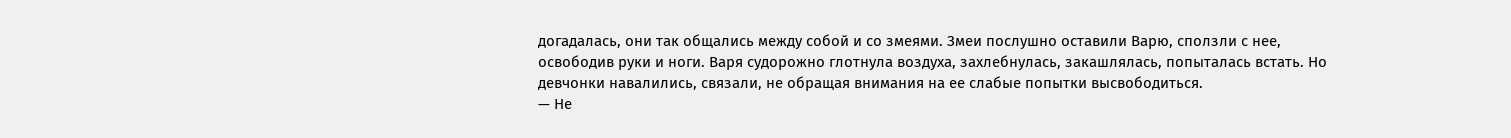догадалась, они так общались между собой и со змеями. Змеи послушно оставили Варю, сползли с нее, освободив руки и ноги. Варя судорожно глотнула воздуха, захлебнулась, закашлялась, попыталась встать. Но девчонки навалились, связали, не обращая внимания на ее слабые попытки высвободиться.
— Не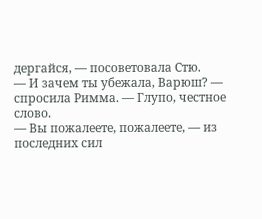дергайся, — посоветовала Стю.
— И зачем ты убежала, Варюш? — спросила Римма. — Глупо, честное слово.
— Вы пожалеете, пожалеете, — из последних сил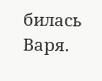билась Варя.